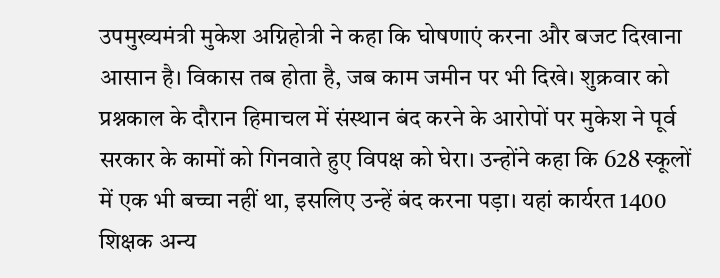उपमुख्यमंत्री मुकेश अग्निहोत्री ने कहा कि घोषणाएं करना और बजट दिखाना आसान है। विकास तब होता है, जब काम जमीन पर भी दिखे। शुक्रवार को प्रश्नकाल के दौरान हिमाचल में संस्थान बंद करने के आरोपों पर मुकेश ने पूर्व सरकार के कामों को गिनवाते हुए विपक्ष को घेरा। उन्होंने कहा कि 628 स्कूलों में एक भी बच्चा नहीं था, इसलिए उन्हें बंद करना पड़ा। यहां कार्यरत 1400 शिक्षक अन्य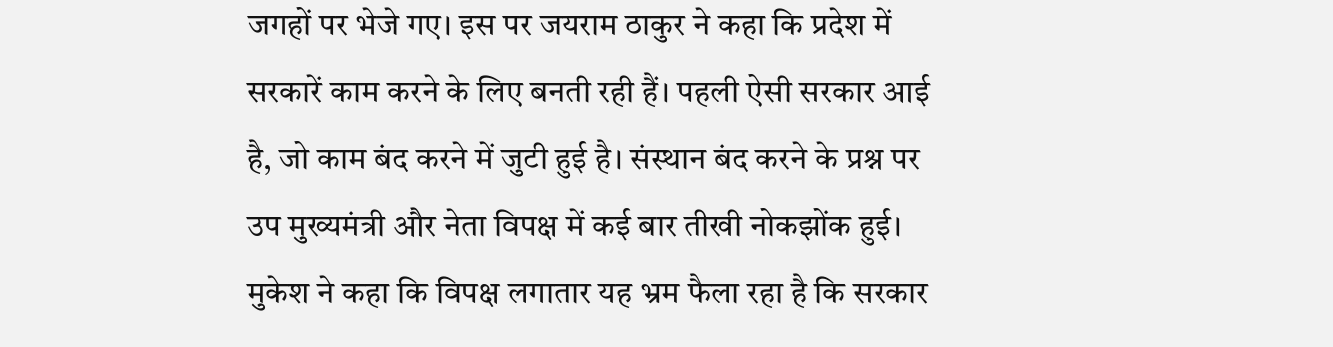जगहों पर भेजे गए। इस पर जयराम ठाकुर ने कहा कि प्रदेश में सरकारें काम करने के लिए बनती रही हैं। पहली ऐसी सरकार आई है, जो काम बंद करने में जुटी हुई है। संस्थान बंद करने के प्रश्न पर उप मुख्यमंत्री और नेता विपक्ष में कई बार तीखी नोकझोंक हुई।
मुकेश ने कहा कि विपक्ष लगातार यह भ्रम फैला रहा है कि सरकार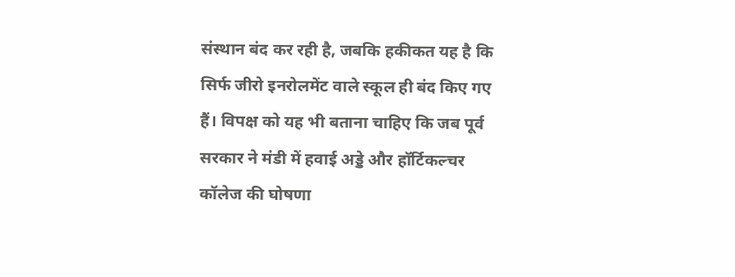संस्थान बंद कर रही है, जबकि हकीकत यह है कि सिर्फ जीरो इनरोलमेंट वाले स्कूल ही बंद किए गए हैं। विपक्ष को यह भी बताना चाहिए कि जब पूर्व सरकार ने मंडी में हवाई अड्डे और हॉर्टिकल्चर कॉलेज की घोषणा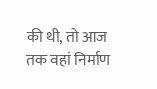की थी, तो आज तक वहां निर्माण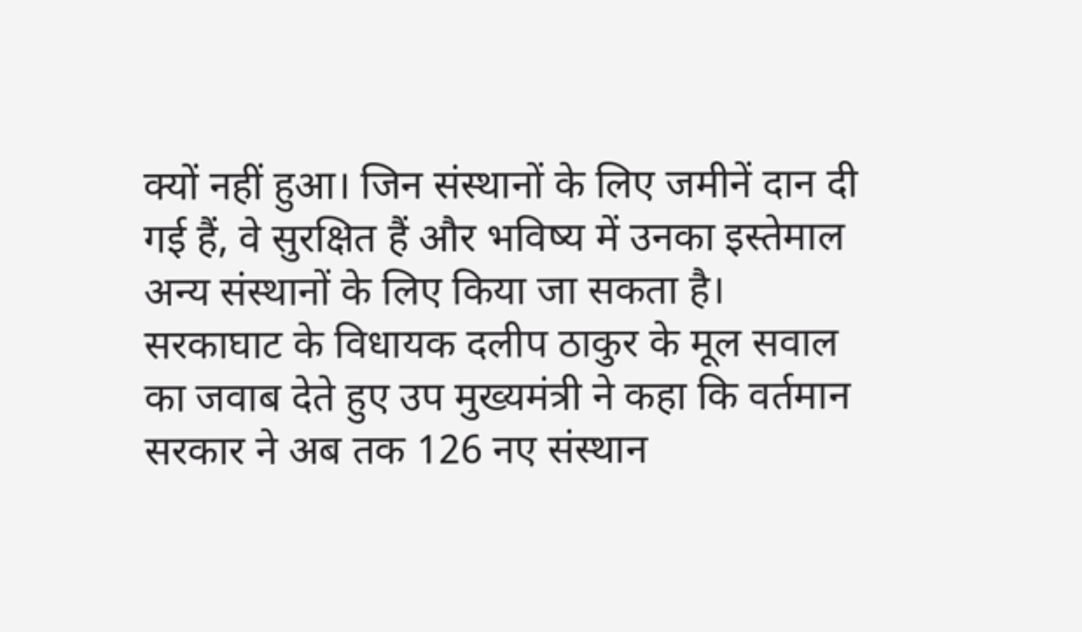क्यों नहीं हुआ। जिन संस्थानों के लिए जमीनें दान दी गई हैं, वे सुरक्षित हैं और भविष्य में उनका इस्तेमाल अन्य संस्थानों के लिए किया जा सकता है।
सरकाघाट के विधायक दलीप ठाकुर के मूल सवाल का जवाब देते हुए उप मुख्यमंत्री ने कहा कि वर्तमान सरकार ने अब तक 126 नए संस्थान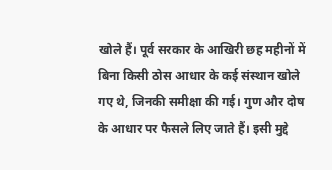खोले हैं। पूर्व सरकार के आखिरी छह महीनों में बिना किसी ठोस आधार के कई संस्थान खोले गए थे, जिनकी समीक्षा की गई। गुण और दोष के आधार पर फैसले लिए जाते हैं। इसी मुद्दे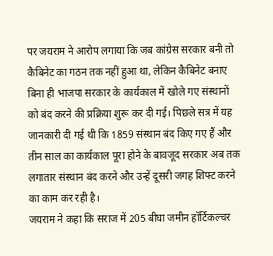पर जयराम ने आरोप लगाया कि जब कांग्रेस सरकार बनी तो कैबिनेट का गठन तक नहीं हुआ था, लेकिन कैबिनेट बनाए बिना ही भाजपा सरकार के कार्यकाल में खोले गए संस्थानों को बंद करने की प्रक्रिया शुरू कर दी गई। पिछले सत्र में यह जानकारी दी गई थी कि 1859 संस्थान बंद किए गए हैं और तीन साल का कार्यकाल पूरा होने के बावजूद सरकार अब तक लगातार संस्थान बंद करने और उन्हें दूसरी जगह शिफ्ट करने का काम कर रही है।
जयराम ने कहा कि सराज में 205 बीघा जमीन हॉर्टिकल्चर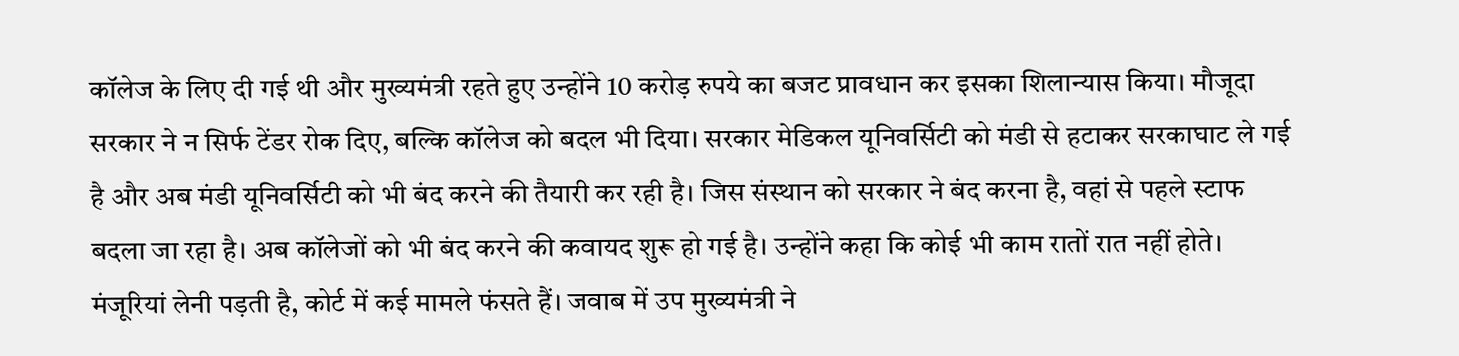कॉलेज के लिए दी गई थी और मुख्यमंत्री रहते हुए उन्होंने 10 करोड़ रुपये का बजट प्रावधान कर इसका शिलान्यास किया। मौजूदा सरकार ने न सिर्फ टेंडर रोक दिए, बल्कि कॉलेज को बदल भी दिया। सरकार मेडिकल यूनिवर्सिटी को मंडी से हटाकर सरकाघाट ले गई है और अब मंडी यूनिवर्सिटी को भी बंद करने की तैयारी कर रही है। जिस संस्थान को सरकार ने बंद करना है, वहां से पहले स्टाफ बदला जा रहा है। अब कॉलेजों को भी बंद करने की कवायद शुरू हो गई है। उन्होंने कहा कि कोई भी काम रातों रात नहीं होते। मंजूरियां लेनी पड़ती है, कोर्ट में कई मामले फंसते हैं। जवाब में उप मुख्यमंत्री ने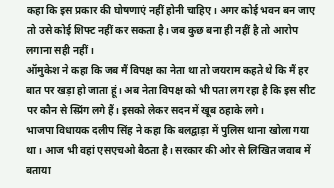कहा कि इस प्रकार की घोषणाएं नहीं होनी चाहिए। अगर कोई भवन बन जाए तो उसे कोई शिफ्ट नहीं कर सकता है। जब कुछ बना ही नहीं है तो आरोप लगाना सही नहीं।
ऑमुकेश ने कहा कि जब मैं विपक्ष का नेता था तो जयराम कहते थे कि मैं हर बात पर खड़ा हो जाता हूं। अब नेता विपक्ष को भी पता लग रहा है कि इस सीट पर कौन से स्प्रिंग लगे हैं। इसको लेकर सदन में खूब ठहाके लगे।
भाजपा विधायक दलीप सिंह ने कहा कि बलद्वाड़ा में पुलिस थाना खोला गया था। आज भी वहां एसएचओ बैठता है। सरकार की ओर से लिखित जवाब में बताया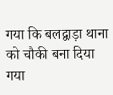गया कि बलद्वाड़ा थाना को चौकी बना दिया गया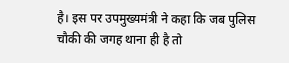है। इस पर उपमुख्यमंत्री ने कहा कि जब पुलिस चौकी की जगह थाना ही है तो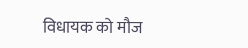विधायक को मौज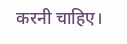करनी चाहिए।